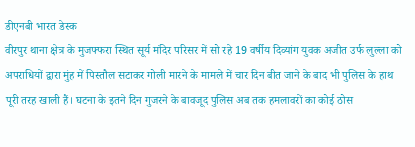डीएनबी भारत डेस्क
वीरपुर थाना क्षेत्र के मुजफ्फरा स्थित सूर्य मंदिर परिसर में सो रहे 19 वर्षीय दिव्यांग युवक अजीत उर्फ लुल्ला को अपराधियों द्वारा मुंह में पिस्तौल सटाकर गोली मारने के मामले में चार दिन बीत जाने के बाद भी पुलिस के हाथ पूरी तरह खाली हैं। घटना के इतने दिन गुजरने के बावजूद पुलिस अब तक हमलावरों का कोई ठोस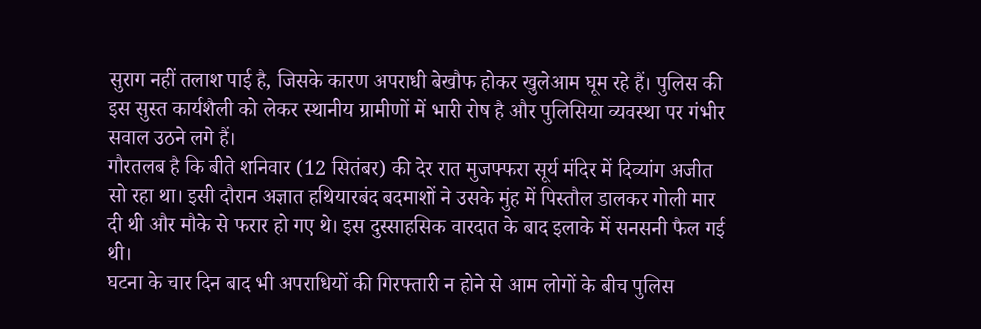सुराग नहीं तलाश पाई है, जिसके कारण अपराधी बेखौफ होकर खुलेआम घूम रहे हैं। पुलिस की इस सुस्त कार्यशैली को लेकर स्थानीय ग्रामीणों में भारी रोष है और पुलिसिया व्यवस्था पर गंभीर सवाल उठने लगे हैं।
गौरतलब है कि बीते शनिवार (12 सितंबर) की देर रात मुजफ्फरा सूर्य मंदिर में दिव्यांग अजीत सो रहा था। इसी दौरान अज्ञात हथियारबंद बदमाशों ने उसके मुंह में पिस्तौल डालकर गोली मार दी थी और मौके से फरार हो गए थे। इस दुस्साहसिक वारदात के बाद इलाके में सनसनी फैल गई थी।
घटना के चार दिन बाद भी अपराधियों की गिरफ्तारी न होने से आम लोगों के बीच पुलिस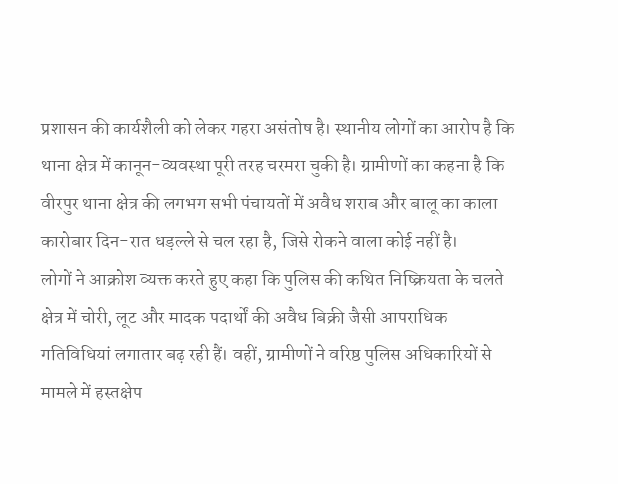प्रशासन की कार्यशैली को लेकर गहरा असंतोष है। स्थानीय लोगों का आरोप है कि थाना क्षेत्र में कानून-व्यवस्था पूरी तरह चरमरा चुकी है। ग्रामीणों का कहना है कि वीरपुर थाना क्षेत्र की लगभग सभी पंचायतों में अवैध शराब और बालू का काला कारोबार दिन-रात धड़ल्ले से चल रहा है, जिसे रोकने वाला कोई नहीं है।
लोगों ने आक्रोश व्यक्त करते हुए कहा कि पुलिस की कथित निष्क्रियता के चलते क्षेत्र में चोरी, लूट और मादक पदार्थों की अवैध बिक्री जैसी आपराधिक गतिविधियां लगातार बढ़ रही हैं। वहीं, ग्रामीणों ने वरिष्ठ पुलिस अधिकारियों से मामले में हस्तक्षेप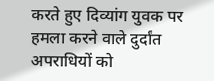करते हुए दिव्यांग युवक पर हमला करने वाले दुर्दांत अपराधियों को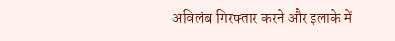अविलंब गिरफ्तार करने और इलाके में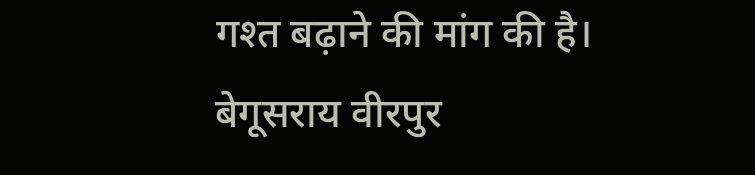गश्त बढ़ाने की मांग की है।
बेगूसराय वीरपुर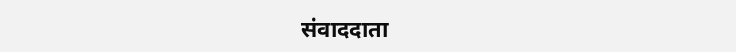संवाददाता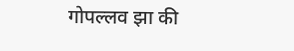गोपल्लव झा की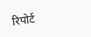रिपोर्ट